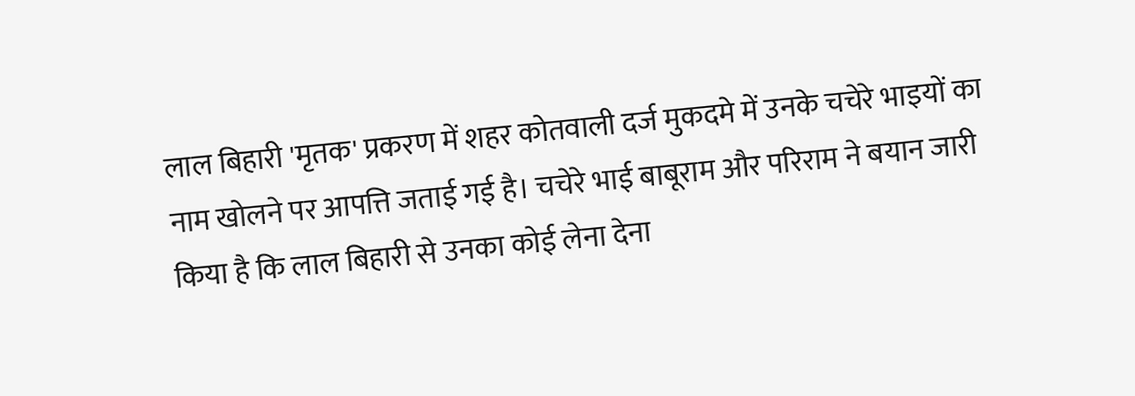लाल बिहारी 'मृतक' प्रकरण में शहर कोतवाली दर्ज मुकदमे में उनके चचेरे भाइयों का नाम खोलने पर आपत्ति जताई गई है। चचेरे भाई बाबूराम और परिराम ने बयान जारी किया है कि लाल बिहारी से उनका कोई लेना देना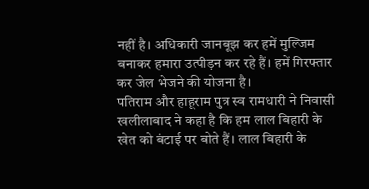नहीं है। अधिकारी जानबूझ कर हमें मुल्जिम बनाकर हमारा उत्पीड़न कर रहे हैं। हमें गिरफ्तार कर जेल भेजने की योजना है।
पतिराम और हाहूराम पुत्र स्व रामधारी ने निवासी खलीलाबाद ने कहा है कि हम लाल बिहारी के खेत को बंटाई पर बोते हैं। लाल बिहारी के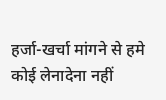हर्जा-खर्चा मांगने से हमे कोई लेनादेना नहीं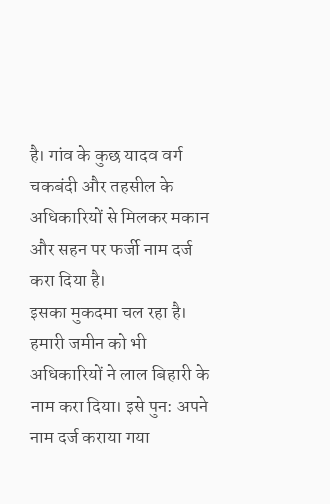है। गांव के कुछ यादव वर्ग चकबंदी और तहसील के अधिकारियों से मिलकर मकान और सहन पर फर्जी नाम दर्ज करा दिया है।
इसका मुकदमा चल रहा है। हमारी जमीन को भी अधिकारियों ने लाल बिहारी के नाम करा दिया। इसे पुन: अपने नाम दर्ज कराया गया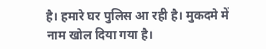है। हमारे घर पुलिस आ रही है। मुकदमे में नाम खोल दिया गया है।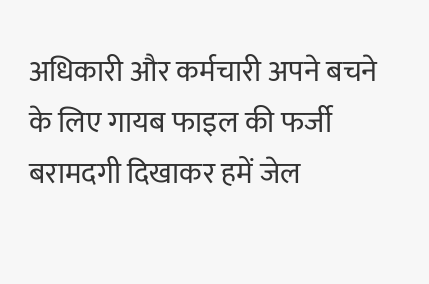अधिकारी और कर्मचारी अपने बचने के लिए गायब फाइल की फर्जी बरामदगी दिखाकर हमें जेल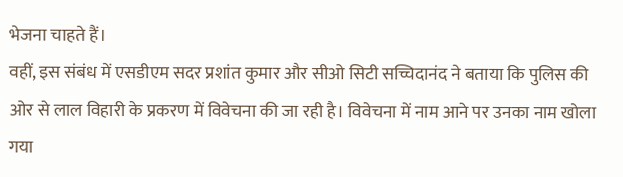भेजना चाहते हैं।
वहीं, इस संबंध में एसडीएम सदर प्रशांत कुमार और सीओ सिटी सच्चिदानंद ने बताया कि पुलिस की ओर से लाल विहारी के प्रकरण में विवेचना की जा रही है। विवेचना में नाम आने पर उनका नाम खोला गया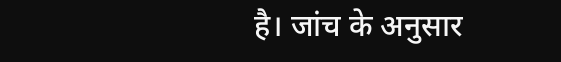है। जांच के अनुसार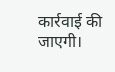कार्रवाई की जाएगी।